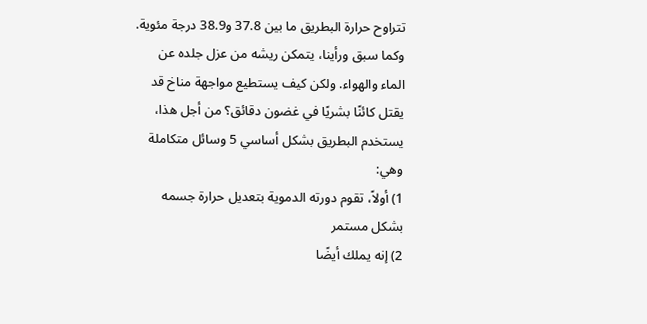تتراوح حرارة البطريق ما بين 37.8 و38.9 درجة مئوية. وكما سبق ورأينا، يتمكن ريشه من عزل جلده عن الماء والهواء. ولكن كيف يستطيع مواجهة مناخ قد يقتل كائنًا بشريًا في غضون دقائق؟ من أجل هذا، يستخدم البطريق بشكل أساسي 5 وسائل متكاملة وهي:
1) أولاً، تقوم دورته الدموية بتعديل حرارة جسمه بشكل مستمر
2) إنه يملك أيضًا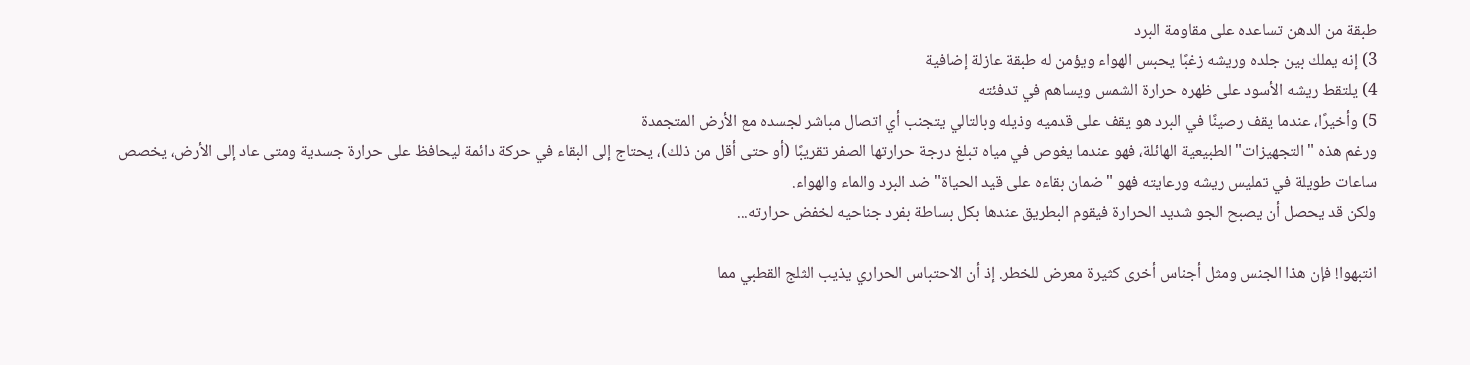طبقة من الدهن تساعده على مقاومة البرد
3) إنه يملك بين جلده وريشه زغبًا يحبس الهواء ويؤمن له طبقة عازلة إضافية
4) يلتقط ريشه الأسود على ظهره حرارة الشمس ويساهم في تدفئته
5) وأخيرًا، عندما يقف رصينًا في البرد هو يقف على قدميه وذيله وبالتالي يتجنب أي اتصال مباشر لجسده مع الأرض المتجمدة
ورغم هذه "التجهيزات" الطبيعية الهائلة، فهو عندما يغوص في مياه تبلغ درجة حرارتها الصفر تقريبًا (أو حتى أقل من ذلك)، يحتاج إلى البقاء في حركة دائمة ليحافظ على حرارة جسدية ومتى عاد إلى الأرض، يخصص ساعات طويلة في تمليس ريشه ورعايته فهو "ضمان بقاءه على قيد الحياة" ضد البرد والماء والهواء.
ولكن قد يحصل أن يصبح الجو شديد الحرارة فيقوم البطريق عندها بكل بساطة بفرد جناحيه لخفض حرارته...

انتبهوا! فإن هذا الجنس ومثل أجناس أخرى كثيرة معرض للخطر. إذ أن الاحتباس الحراري يذيب الثلج القطبي مما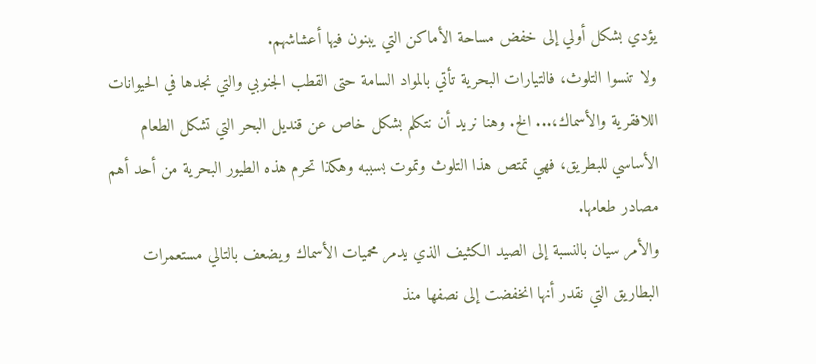يؤدي بشكل أولي إلى خفض مساحة الأماكن التي يبنون فيها أعشاشهم.
ولا تنسوا التلوث، فالتيارات البحرية تأتي بالمواد السامة حتى القطب الجنوبي والتي نجدها في الحيوانات اللافقرية والأسماك،... الخ. وهنا نريد أن نتكلم بشكل خاص عن قنديل البحر التي تشكل الطعام الأساسي للبطريق، فهي تمتص هذا التلوث وتموت بسببه وهكذا تحرم هذه الطيور البحرية من أحد أهم مصادر طعامها.
والأمر سيان بالنسبة إلى الصيد الكثيف الذي يدمر محميات الأسماك ويضعف بالتالي مستعمرات البطاريق التي نقدر أنها انخفضت إلى نصفها منذ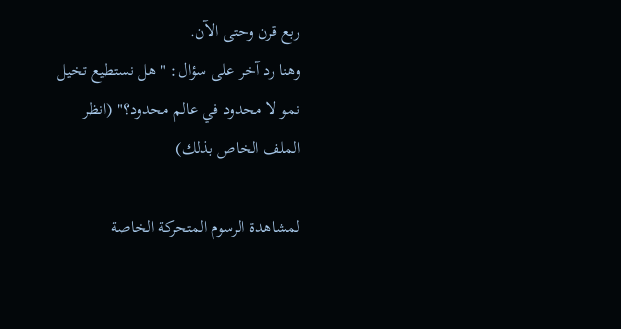ربع قرن وحتى الآن.
وهنا رد آخر على سؤال: "هل نستطيع تخيل نمو لا محدود في عالم محدود؟" (انظر الملف الخاص بذلك)

لمشاهدة الرسوم المتحركة الخاصة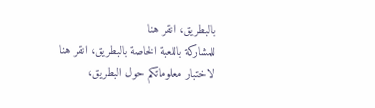بالبطريق، انقر هنا
للمشاركة باللعبة الخاصة بالبطريق، انقر هنا
لاختبار معلوماتكم حول البطريق،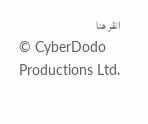انقر هنا
© CyberDodo Productions Ltd.